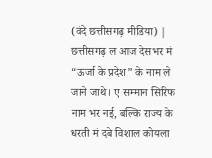(वंदे छत्तीसगढ़ मीडिया) | छत्तीसगढ़ ल आज देसभर मं “ऊर्जा के प्रदेश” के नाम ले जाने जाथे। ए सम्मान सिरिफ नाम भर नई, बल्कि राज्य के धरती मं दबे विशाल कोयला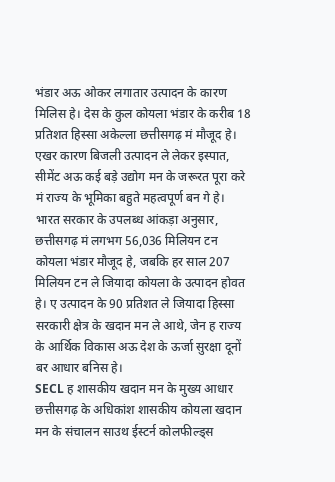भंडार अऊ ओकर लगातार उत्पादन के कारण मिलिस हे। देस के कुल कोयला भंडार के करीब 18 प्रतिशत हिस्सा अकेल्ला छत्तीसगढ़ मं मौजूद हे। एखर कारण बिजली उत्पादन ले लेकर इस्पात, सीमेंट अऊ कई बड़े उद्योग मन के जरूरत पूरा करे मं राज्य के भूमिका बहुते महत्वपूर्ण बन गे हे।
भारत सरकार के उपलब्ध आंकड़ा अनुसार, छत्तीसगढ़ मं लगभग 56,036 मिलियन टन कोयला भंडार मौजूद हे, जबकि हर साल 207 मिलियन टन ले जियादा कोयला के उत्पादन होवत हे। ए उत्पादन के 90 प्रतिशत ले जियादा हिस्सा सरकारी क्षेत्र के खदान मन ले आथे, जेन ह राज्य के आर्थिक विकास अऊ देश के ऊर्जा सुरक्षा दूनों बर आधार बनिस हे।
SECL ह शासकीय खदान मन के मुख्य आधार
छत्तीसगढ़ के अधिकांश शासकीय कोयला खदान मन के संचालन साउथ ईस्टर्न कोलफील्ड्स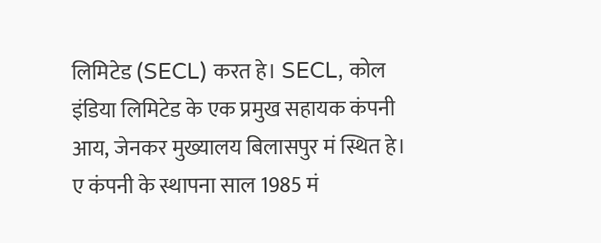लिमिटेड (SECL) करत हे। SECL, कोल इंडिया लिमिटेड के एक प्रमुख सहायक कंपनी आय, जेनकर मुख्यालय बिलासपुर मं स्थित हे। ए कंपनी के स्थापना साल 1985 मं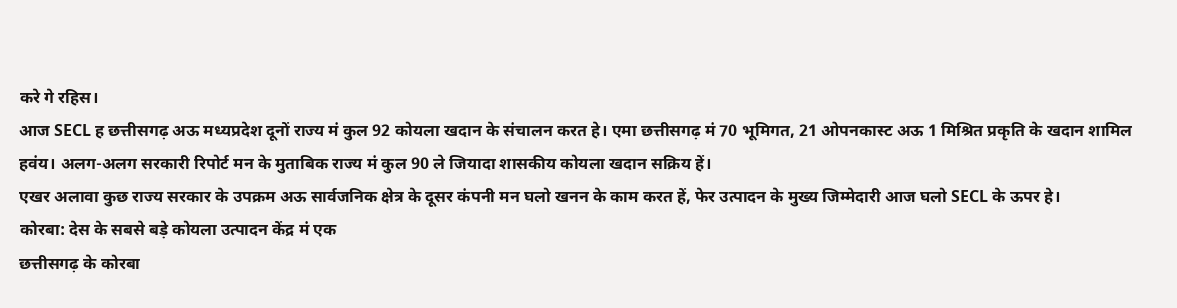करे गे रहिस।
आज SECL ह छत्तीसगढ़ अऊ मध्यप्रदेश दूनों राज्य मं कुल 92 कोयला खदान के संचालन करत हे। एमा छत्तीसगढ़ मं 70 भूमिगत, 21 ओपनकास्ट अऊ 1 मिश्रित प्रकृति के खदान शामिल हवंय। अलग-अलग सरकारी रिपोर्ट मन के मुताबिक राज्य मं कुल 90 ले जियादा शासकीय कोयला खदान सक्रिय हें।
एखर अलावा कुछ राज्य सरकार के उपक्रम अऊ सार्वजनिक क्षेत्र के दूसर कंपनी मन घलो खनन के काम करत हें, फेर उत्पादन के मुख्य जिम्मेदारी आज घलो SECL के ऊपर हे।
कोरबा: देस के सबसे बड़े कोयला उत्पादन केंद्र मं एक
छत्तीसगढ़ के कोरबा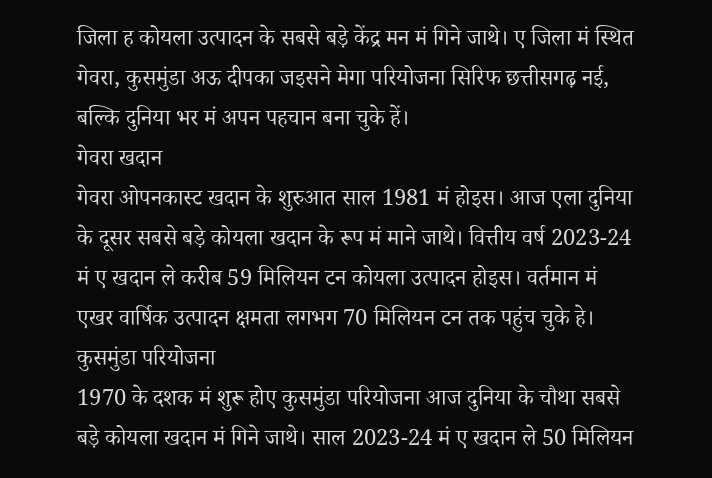जिला ह कोयला उत्पादन के सबसे बड़े केंद्र मन मं गिने जाथे। ए जिला मं स्थित गेवरा, कुसमुंडा अऊ दीपका जइसने मेगा परियोजना सिरिफ छत्तीसगढ़ नई, बल्कि दुनिया भर मं अपन पहचान बना चुके हें।
गेवरा खदान
गेवरा ओपनकास्ट खदान के शुरुआत साल 1981 मं होइस। आज एला दुनिया के दूसर सबसे बड़े कोयला खदान के रूप मं माने जाथे। वित्तीय वर्ष 2023-24 मं ए खदान ले करीब 59 मिलियन टन कोयला उत्पादन होइस। वर्तमान मं एखर वार्षिक उत्पादन क्षमता लगभग 70 मिलियन टन तक पहुंच चुके हे।
कुसमुंडा परियोजना
1970 के दशक मं शुरू होए कुसमुंडा परियोजना आज दुनिया के चौथा सबसे बड़े कोयला खदान मं गिने जाथे। साल 2023-24 मं ए खदान ले 50 मिलियन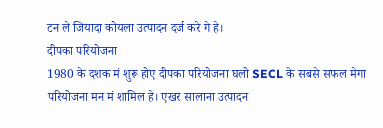टन ले जियादा कोयला उत्पादन दर्ज करे गे हे।
दीपका परियोजना
1980 के दशक मं शुरू होए दीपका परियोजना घलो SECL के सबसे सफल मेगा परियोजना मन मं शामिल हे। एखर सालाना उत्पादन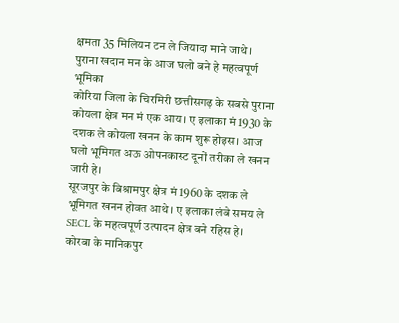क्षमता 35 मिलियन टन ले जियादा माने जाथे।
पुराना खदान मन के आज घलो बने हे महत्वपूर्ण भूमिका
कोरिया जिला के चिरमिरी छत्तीसगढ़ के सबसे पुराना कोयला क्षेत्र मन मं एक आय। ए इलाका मं 1930 के दशक ले कोयला खनन के काम शुरू होइस। आज घलो भूमिगत अऊ ओपनकास्ट दूनों तरीका ले खनन जारी हे।
सूरजपुर के बिश्रामपुर क्षेत्र मं 1960 के दशक ले भूमिगत खनन होवत आथे। ए इलाका लंबे समय ले SECL के महत्वपूर्ण उत्पादन क्षेत्र बने रहिस हे।
कोरबा के मानिकपुर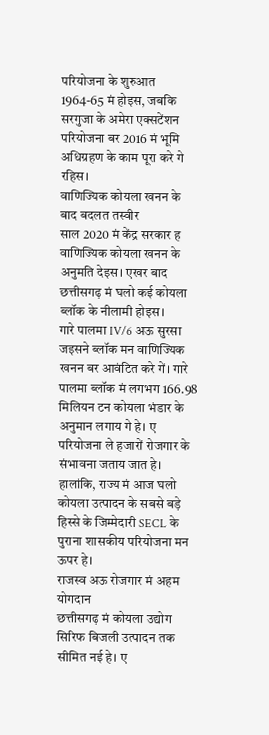परियोजना के शुरुआत 1964-65 मं होइस, जबकि सरगुजा के अमेरा एक्सटेंशन परियोजना बर 2016 मं भूमि अधिग्रहण के काम पूरा करे गे रहिस।
वाणिज्यिक कोयला खनन के बाद बदलत तस्वीर
साल 2020 मं केंद्र सरकार ह वाणिज्यिक कोयला खनन के अनुमति देइस। एखर बाद छत्तीसगढ़ मं घलो कई कोयला ब्लॉक के नीलामी होइस।
गारे पालमा IV/6 अऊ सुरसा जइसने ब्लॉक मन वाणिज्यिक खनन बर आवंटित करे गें। गारे पालमा ब्लॉक मं लगभग 166.98 मिलियन टन कोयला भंडार के अनुमान लगाय गे हे। ए परियोजना ले हजारों रोजगार के संभावना जताय जात हे।
हालांकि, राज्य मं आज घलो कोयला उत्पादन के सबसे बड़े हिस्से के जिम्मेदारी SECL के पुराना शासकीय परियोजना मन ऊपर हे।
राजस्व अऊ रोजगार मं अहम योगदान
छत्तीसगढ़ मं कोयला उद्योग सिरिफ बिजली उत्पादन तक सीमित नई हे। ए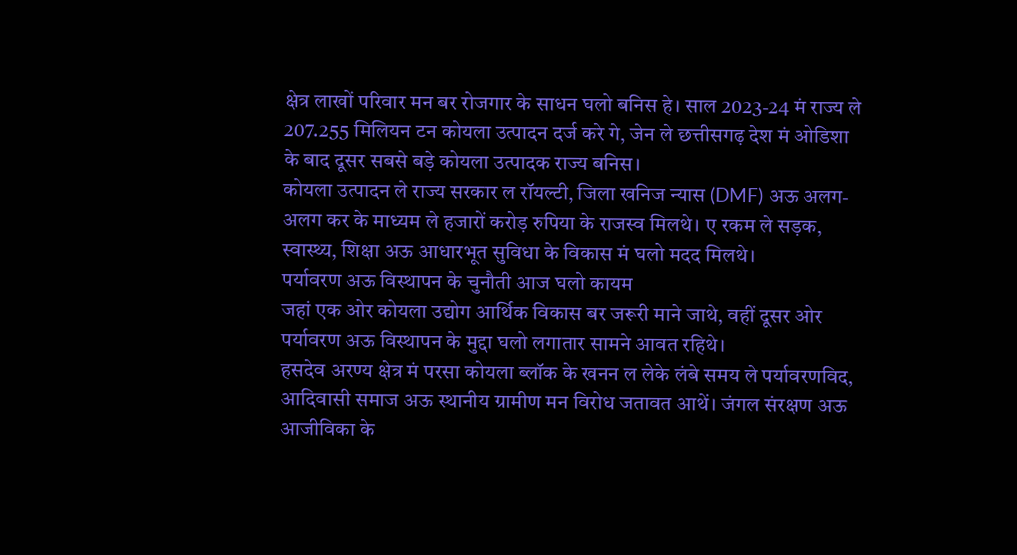क्षेत्र लाखों परिवार मन बर रोजगार के साधन घलो बनिस हे। साल 2023-24 मं राज्य ले 207.255 मिलियन टन कोयला उत्पादन दर्ज करे गे, जेन ले छत्तीसगढ़ देश मं ओडिशा के बाद दूसर सबसे बड़े कोयला उत्पादक राज्य बनिस।
कोयला उत्पादन ले राज्य सरकार ल रॉयल्टी, जिला खनिज न्यास (DMF) अऊ अलग-अलग कर के माध्यम ले हजारों करोड़ रुपिया के राजस्व मिलथे। ए रकम ले सड़क, स्वास्थ्य, शिक्षा अऊ आधारभूत सुविधा के विकास मं घलो मदद मिलथे।
पर्यावरण अऊ विस्थापन के चुनौती आज घलो कायम
जहां एक ओर कोयला उद्योग आर्थिक विकास बर जरूरी माने जाथे, वहीं दूसर ओर पर्यावरण अऊ विस्थापन के मुद्दा घलो लगातार सामने आवत रहिथे।
हसदेव अरण्य क्षेत्र मं परसा कोयला ब्लॉक के खनन ल लेके लंबे समय ले पर्यावरणविद, आदिवासी समाज अऊ स्थानीय ग्रामीण मन विरोध जतावत आथें। जंगल संरक्षण अऊ आजीविका के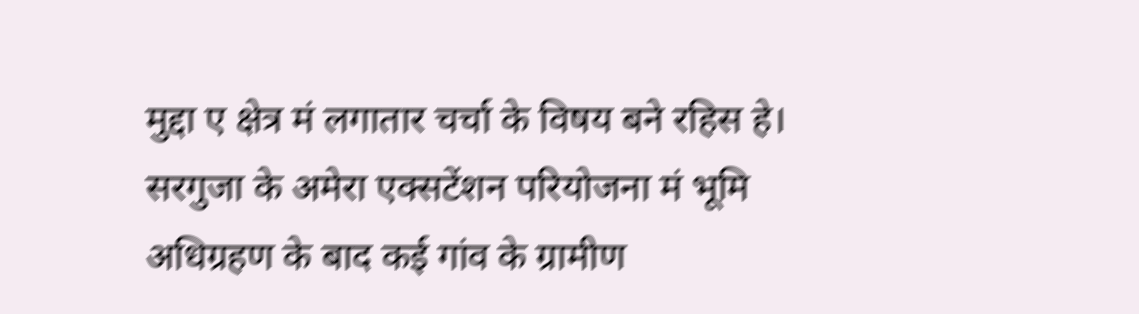मुद्दा ए क्षेत्र मं लगातार चर्चा के विषय बने रहिस हे।
सरगुजा के अमेरा एक्सटेंशन परियोजना मं भूमि अधिग्रहण के बाद कई गांव के ग्रामीण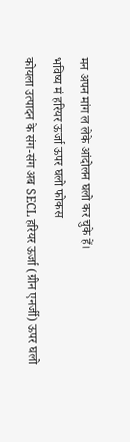मन अपन मांग ल लेके आंदोलन घलो कर चुके हें।
भविष्य मं हरियर ऊर्जा ऊपर घलो फोकस
कोयला उत्पादन के संग-संग अब SECL हरियर ऊर्जा (ग्रीन एनर्जी) ऊपर घलो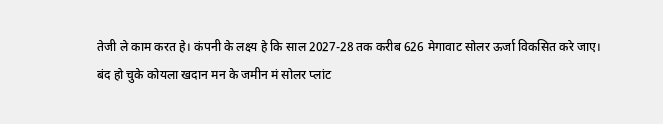तेजी ले काम करत हे। कंपनी के लक्ष्य हे कि साल 2027-28 तक करीब 626 मेगावाट सोलर ऊर्जा विकसित करे जाए।
बंद हो चुके कोयला खदान मन के जमीन मं सोलर प्लांट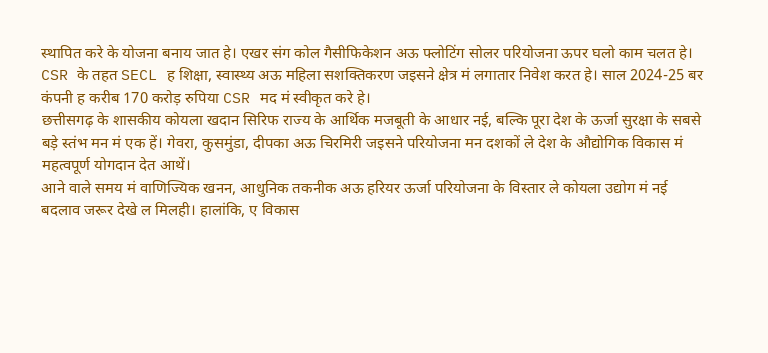स्थापित करे के योजना बनाय जात हे। एखर संग कोल गैसीफिकेशन अऊ फ्लोटिंग सोलर परियोजना ऊपर घलो काम चलत हे।
CSR के तहत SECL ह शिक्षा, स्वास्थ्य अऊ महिला सशक्तिकरण जइसने क्षेत्र मं लगातार निवेश करत हे। साल 2024-25 बर कंपनी ह करीब 170 करोड़ रुपिया CSR मद मं स्वीकृत करे हे।
छत्तीसगढ़ के शासकीय कोयला खदान सिरिफ राज्य के आर्थिक मजबूती के आधार नई, बल्कि पूरा देश के ऊर्जा सुरक्षा के सबसे बड़े स्तंभ मन मं एक हें। गेवरा, कुसमुंडा, दीपका अऊ चिरमिरी जइसने परियोजना मन दशकों ले देश के औद्योगिक विकास मं महत्वपूर्ण योगदान देत आथें।
आने वाले समय मं वाणिज्यिक खनन, आधुनिक तकनीक अऊ हरियर ऊर्जा परियोजना के विस्तार ले कोयला उद्योग मं नई बदलाव जरूर देखे ल मिलही। हालांकि, ए विकास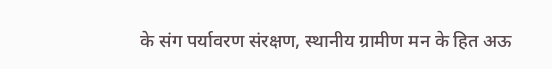के संग पर्यावरण संरक्षण, स्थानीय ग्रामीण मन के हित अऊ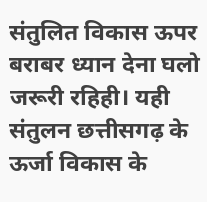संतुलित विकास ऊपर बराबर ध्यान देना घलो जरूरी रहिही। यही संतुलन छत्तीसगढ़ के ऊर्जा विकास के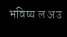भविष्य ल अउ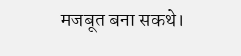मजबूत बना सकथे।